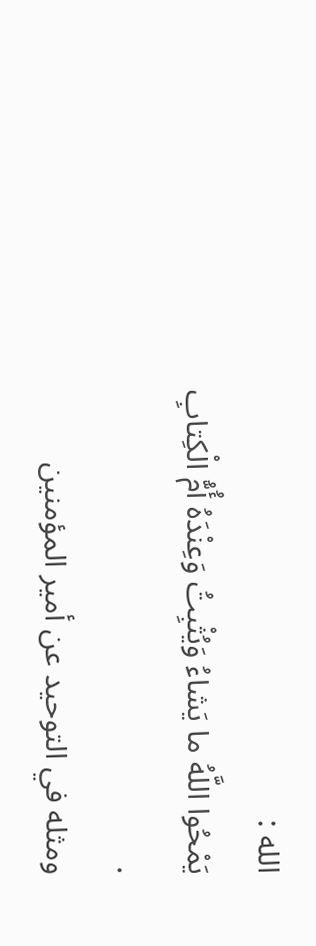الله :
يَمْحُوا اللَّهُ ما يَشاءُ وَيُثْبِتُ وَعِنْدَهُ أُمُّ الْكِتابِ
.
ومثله في التوحيد عن أمير المؤمنين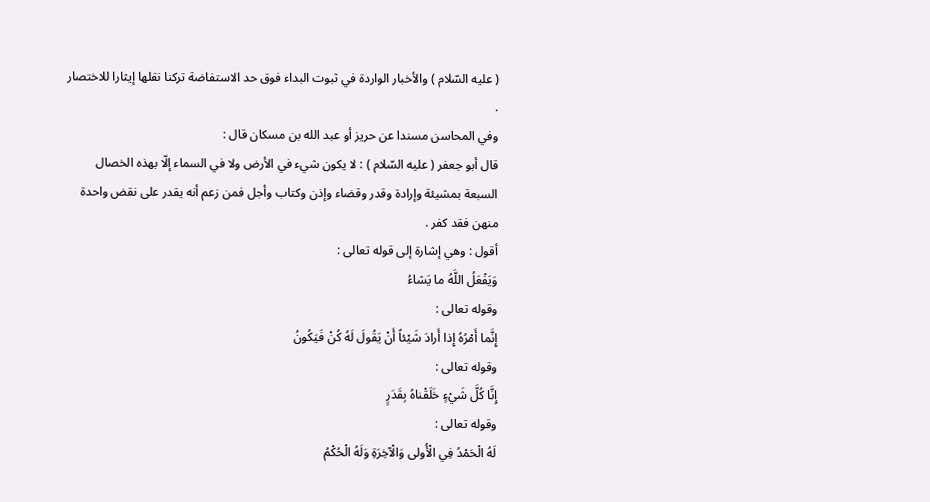( عليه السّلام ) والأخبار الواردة في ثبوت البداء فوق حد الاستفاضة تركنا نقلها إيثارا للاختصار .
وفي المحاسن مسندا عن حريز أو عبد الله بن مسكان قال :
قال أبو جعفر ( عليه السّلام ) : لا يكون شيء في الأرض ولا في السماء إلّا بهذه الخصال السبعة بمشيئة وإرادة وقدر وقضاء وإذن وكتاب وأجل فمن زعم أنه يقدر على نقض واحدة منهن فقد كفر .
أقول : وهي إشارة إلى قوله تعالى :
وَيَفْعَلُ اللَّهُ ما يَشاءُ
وقوله تعالى :
إِنَّما أَمْرُهُ إِذا أَرادَ شَيْئاً أَنْ يَقُولَ لَهُ كُنْ فَيَكُونُ
وقوله تعالى :
إِنَّا كُلَّ شَيْءٍ خَلَقْناهُ بِقَدَرٍ
وقوله تعالى :
لَهُ الْحَمْدُ فِي الْأُولى وَالْآخِرَةِ وَلَهُ الْحُكْمُ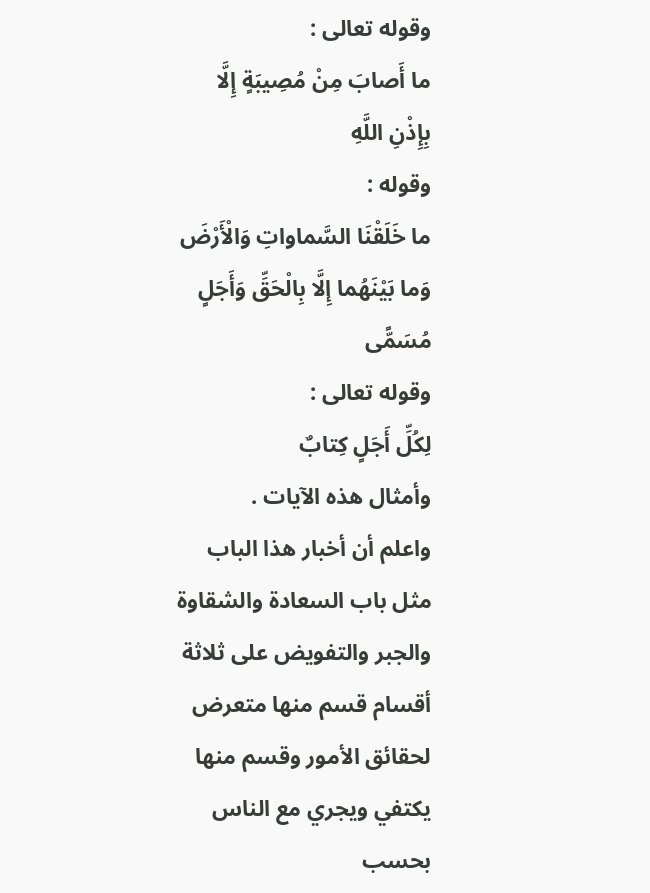وقوله تعالى :
ما أَصابَ مِنْ مُصِيبَةٍ إِلَّا بِإِذْنِ اللَّهِ
وقوله :
ما خَلَقْنَا السَّماواتِ وَالْأَرْضَ وَما بَيْنَهُما إِلَّا بِالْحَقِّ وَأَجَلٍ مُسَمًّى
وقوله تعالى :
لِكُلِّ أَجَلٍ كِتابٌ
وأمثال هذه الآيات .
واعلم أن أخبار هذا الباب مثل باب السعادة والشقاوة والجبر والتفويض على ثلاثة أقسام قسم منها متعرض لحقائق الأمور وقسم منها يكتفي ويجري مع الناس بحسب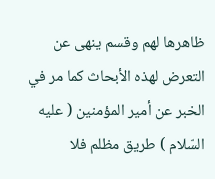ظاهرها لهم وقسم ينهى عن التعرض لهذه الأبحاث كما مر في الخبر عن أمير المؤمنين ( عليه السّلام ) طريق مظلم فلا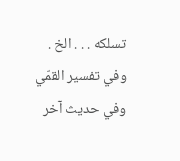تسلكه . . . الخ .
وفي تفسير القمّي وفي حديث آخر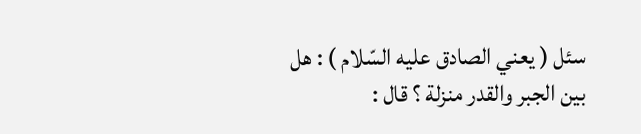سئل ( يعني الصادق عليه السّلام ) : هل بين الجبر والقدر منزلة ؟ قال :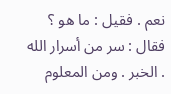نعم . فقيل : ما هو ؟ فقال : سر من أسرار الله . الخبر . ومن المعلوم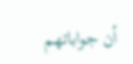أن جواباتهم